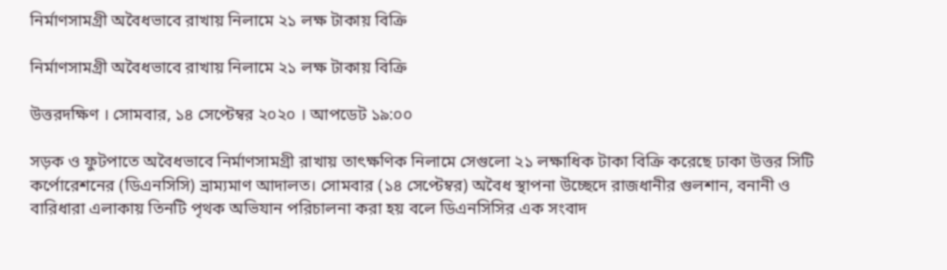নির্মাণসামগ্রী অবৈধভাবে রাখায় নিলামে ২১ লক্ষ টাকায় বিক্রি

নির্মাণসামগ্রী অবৈধভাবে রাখায় নিলামে ২১ লক্ষ টাকায় বিক্রি

উত্তরদক্ষিণ । সোমবার, ১৪ সেপ্টেম্বর ২০২০ । আপডেট ‌১৯:০০

সড়ক ও ফুটপাতে অবৈধভাবে নির্মাণসামগ্রী রাখায় তাৎক্ষণিক নিলামে সেগুলো ২১ লক্ষাধিক টাকা বিক্রি করেছে ঢাকা উত্তর সিটি কর্পোরেশনের (ডিএনসিসি) ভ্রাম্যমাণ আদালত। সোমবার (১৪ সেপ্টেম্বর) অবৈধ স্থাপনা উচ্ছেদে রাজধানীর গুলশান, বনানী ও বারিধারা এলাকায় তিনটি পৃথক অভিযান পরিচালনা করা হয় বলে ডিএনসিসির এক সংবাদ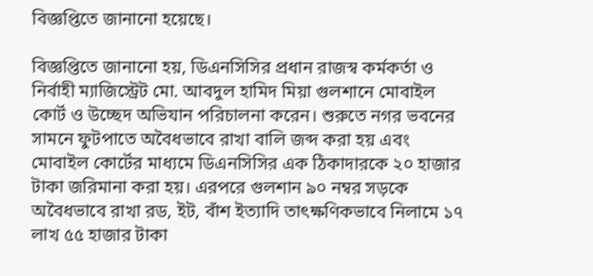বিজ্ঞপ্তিতে জানানো হয়েছে।

বিজ্ঞপ্তিতে জানানো হয়, ডিএনসিসির প্রধান রাজস্ব কর্মকর্তা ও নির্বাহী ম্যাজিস্ট্রেট মো. আবদুল হামিদ মিয়া গুলশানে মোবাইল কোর্ট ও উচ্ছেদ অভিযান পরিচালনা করেন। শুরুতে নগর ভবনের সামনে ফুটপাতে অবৈধভাবে রাখা বালি জব্দ করা হয় এবং মোবাইল কোর্টের মাধ্যমে ডিএনসিসির এক ঠিকাদারকে ২০ হাজার টাকা জরিমানা করা হয়। এরপরে গুলশান ৯০ নম্বর সড়কে অবৈধভাবে রাখা রড, ইট, বাঁশ ইত্যাদি তাৎক্ষণিকভাবে নিলামে ১৭ লাখ ৫৫ হাজার টাকা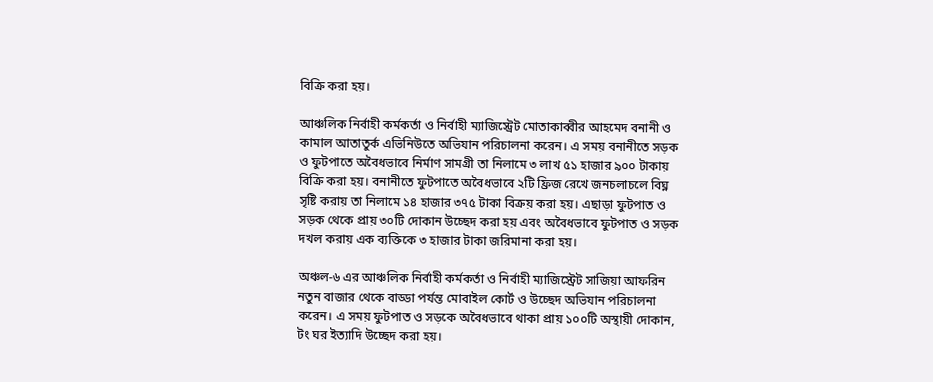বিক্রি করা হয়।

আঞ্চলিক নির্বাহী কর্মকর্তা ও নির্বাহী ম্যাজিস্ট্রেট মোতাকাব্বীর আহমেদ বনানী ও কামাল আতাতুর্ক এভিনিউতে অভিযান পরিচালনা করেন। এ সময় বনানীতে সড়ক ও ফুটপাতে অবৈধভাবে নির্মাণ সামগ্রী তা নিলামে ৩ লাখ ৫১ হাজার ৯০০ টাকায় বিক্রি করা হয়। বনানীতে ফুটপাতে অবৈধভাবে ২টি ফ্রিজ রেখে জনচলাচলে বিঘ্ন সৃষ্টি করায় তা নিলামে ১৪ হাজার ৩৭৫ টাকা বিক্রয় করা হয়। এছাড়া ফুটপাত ও সড়ক থেকে প্রায় ৩০টি দোকান উচ্ছেদ করা হয় এবং অবৈধভাবে ফুটপাত ও সড়ক দখল করায় এক ব্যক্তিকে ৩ হাজার টাকা জরিমানা করা হয়।

অঞ্চল-৬ এর আঞ্চলিক নির্বাহী কর্মকর্তা ও নির্বাহী ম্যাজিস্ট্রেট সাজিয়া আফরিন নতুন বাজার থেকে বাড্ডা পর্যন্ত মোবাইল কোর্ট ও উচ্ছেদ অভিযান পরিচালনা করেন। এ সময় ফুটপাত ও সড়কে অবৈধভাবে থাকা প্রায় ১০০টি অস্থায়ী দোকান, টং ঘর ইত্যাদি উচ্ছেদ করা হয়।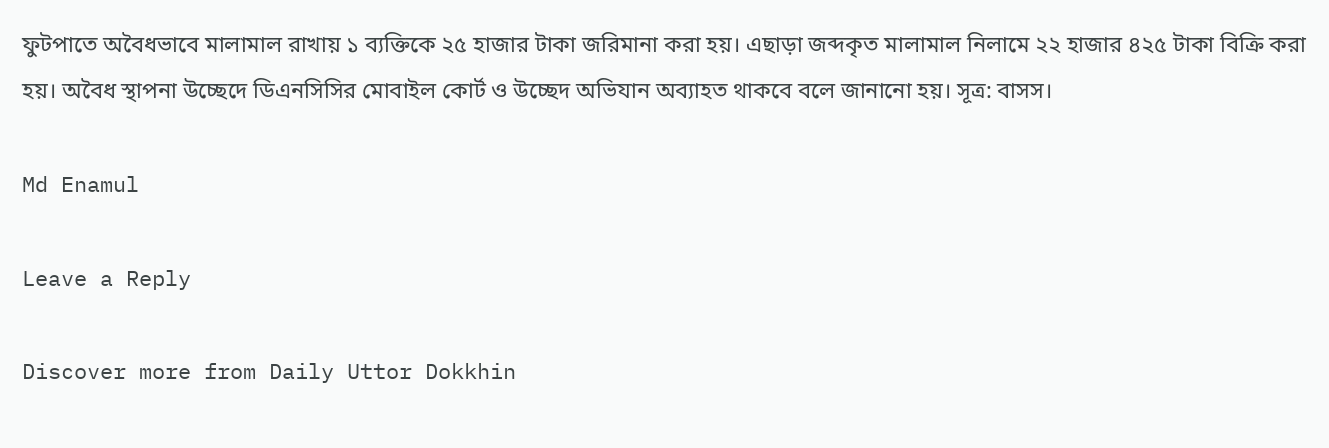ফুটপাতে অবৈধভাবে মালামাল রাখায় ১ ব্যক্তিকে ২৫ হাজার টাকা জরিমানা করা হয়। এছাড়া জব্দকৃত মালামাল নিলামে ২২ হাজার ৪২৫ টাকা বিক্রি করা হয়। অবৈধ স্থাপনা উচ্ছেদে ডিএনসিসির মোবাইল কোর্ট ও উচ্ছেদ অভিযান অব্যাহত থাকবে বলে জানানো হয়। সূত্র: বাসস।

Md Enamul

Leave a Reply

Discover more from Daily Uttor Dokkhin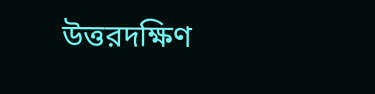উত্তরদক্ষিণ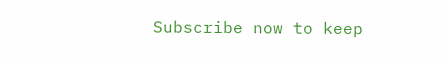Subscribe now to keep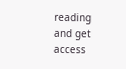reading and get access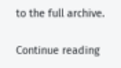to the full archive.

Continue reading